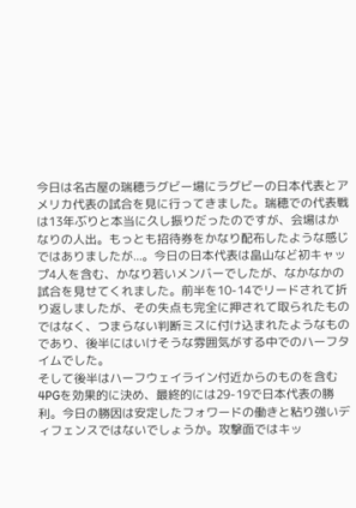今日は名古屋の瑞穂ラグビー場にラグビーの日本代表とアメリカ代表の試合を見に行ってきました。瑞穂での代表戦は13年ぶりと本当に久し振りだったのですが、会場はかなりの人出。もっとも招待券をかなり配布したような感じではありましたが...。今日の日本代表は畠山など初キャップ4人を含む、かなり若いメンバーでしたが、なかなかの試合を見せてくれました。前半を10-14でリードされて折り返しましたが、その失点も完全に押されて取られたものではなく、つまらない判断ミスに付け込まれたようなものであり、後半にはいけそうな雰囲気がする中でのハーフタイムでした。
そして後半はハーフウェイライン付近からのものを含む4PGを効果的に決め、最終的には29-19で日本代表の勝利。今日の勝因は安定したフォワードの働きと粘り強いディフェンスではないでしょうか。攻撃面ではキッ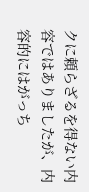クに頼らざるを得ない内容ではありましたが、内容的にはがっち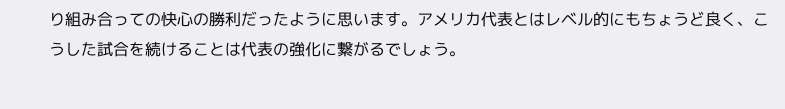り組み合っての快心の勝利だったように思います。アメリカ代表とはレベル的にもちょうど良く、こうした試合を続けることは代表の強化に繋がるでしょう。